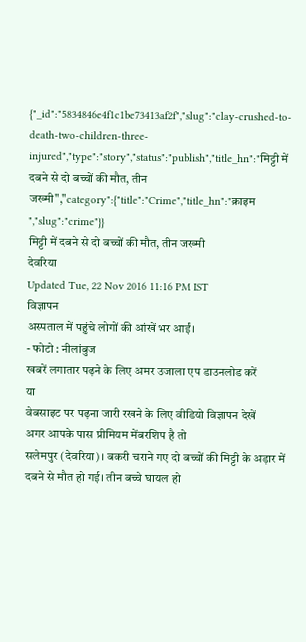{"_id":"5834846e4f1c1be73413af2f","slug":"clay-crushed-to-death-two-children-three-injured","type":"story","status":"publish","title_hn":"मिट्टी में दबने से दो बच्चों की मौत, तीन जख्मी","category":{"title":"Crime","title_hn":"क्राइम ","slug":"crime"}}
मिट्टी में दबने से दो बच्चों की मौत, तीन जख्मी
देवरिया
Updated Tue, 22 Nov 2016 11:16 PM IST
विज्ञापन
अस्पताल में पहुंचे लोगों की आंखें भर आईं।
- फोटो : नीलांबुज
खबरें लगातार पढ़ने के लिए अमर उजाला एप डाउनलोड करें
या
वेबसाइट पर पढ़ना जारी रखने के लिए वीडियो विज्ञापन देखें
अगर आपके पास प्रीमियम मेंबरशिप है तो
सलेमपुर (देवरिया)। बकरी चराने गए दो बच्चों की मिट्टी के अड़ार में दबने से मौत हो गई। तीन बच्चे घायल हो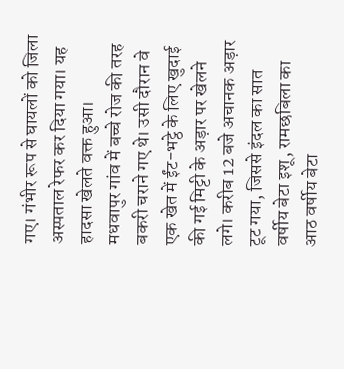गए। गंभीर रूप से घायलों को जिला अस्पताल रेफर कर दिया गया। यह हादसा खेलते वक्त हुआ।
मधवापुर गांव में बच्चे रोज की तरह बकरी चराने गए थे। उसी दौरान वे एक खेत में ईंट-भट्ठे के लिए खुदाई की गई मिट्टी के अड़ार पर खेलने लगे। करीब 12 बजे अचानक अड़ार टूट गया, जिससे इंदल का सात वर्षीय बेटा इशू, रामछबिला का आठ वर्षीय बेटा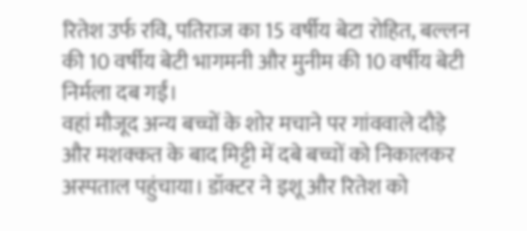रितेश उर्फ रवि, पतिराज का 15 वर्षीय बेटा रोहित, बल्लन की 10 वर्षीय बेटी भागमनी और मुनीम की 10 वर्षीय बेटी निर्मला दब गईं।
वहां मौजूद अन्य बच्चों के शोर मचाने पर गांववाले दौड़े और मशक्कत के बाद मिट्टी में दबे बच्चों को निकालकर अस्पताल पहुंचाया। डॉक्टर ने इशू और रितेश को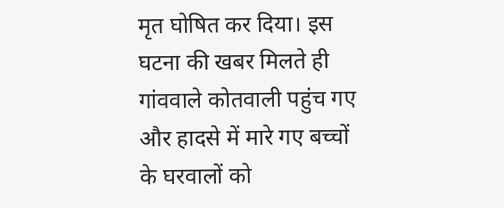मृत घोषित कर दिया। इस घटना की खबर मिलते ही गांववाले कोतवाली पहुंच गए और हादसे में मारे गए बच्चों के घरवालों को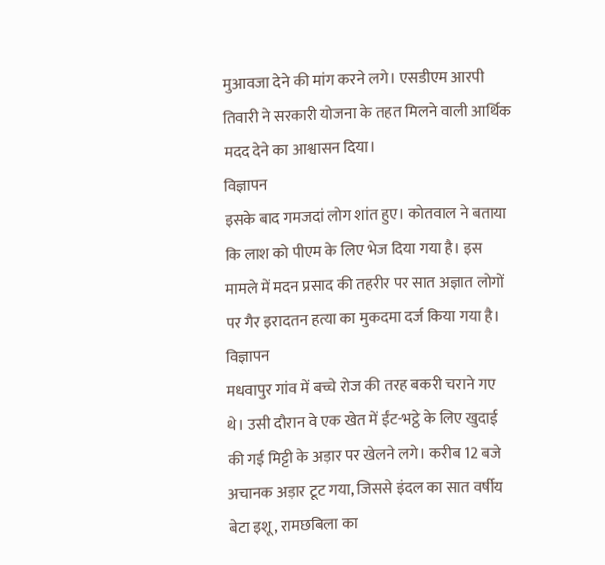मुआवजा देने की मांग करने लगे। एसडीएम आरपी तिवारी ने सरकारी योजना के तहत मिलने वाली आर्थिक मदद देने का आश्वासन दिया।
विज्ञापन
इसके बाद गमजदां लोग शांत हुए। कोतवाल ने बताया कि लाश को पीएम के लिए भेज दिया गया है। इस मामले में मदन प्रसाद की तहरीर पर सात अज्ञात लोगों पर गैर इरादतन हत्या का मुकदमा दर्ज किया गया है।
विज्ञापन
मधवापुर गांव में बच्चे रोज की तरह बकरी चराने गए थे। उसी दौरान वे एक खेत में ईंट-भट्ठे के लिए खुदाई की गई मिट्टी के अड़ार पर खेलने लगे। करीब 12 बजे अचानक अड़ार टूट गया, जिससे इंदल का सात वर्षीय बेटा इशू, रामछबिला का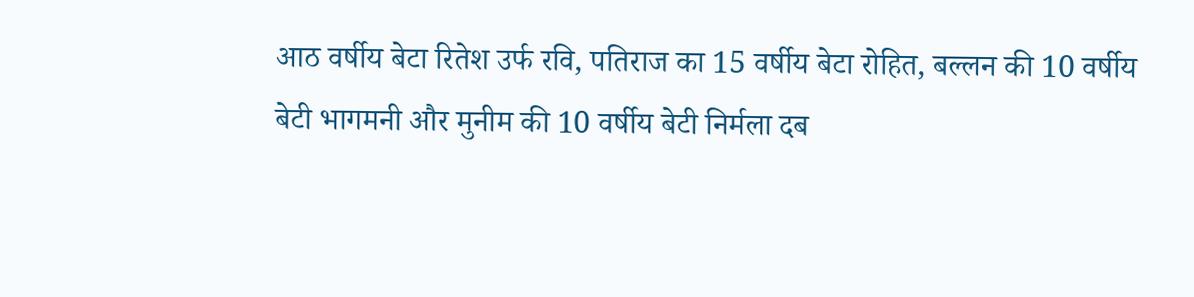आठ वर्षीय बेटा रितेश उर्फ रवि, पतिराज का 15 वर्षीय बेटा रोहित, बल्लन की 10 वर्षीय बेटी भागमनी और मुनीम की 10 वर्षीय बेटी निर्मला दब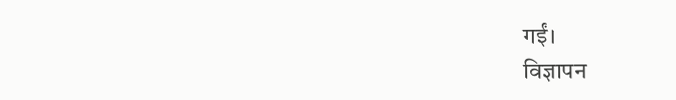गईं।
विज्ञापन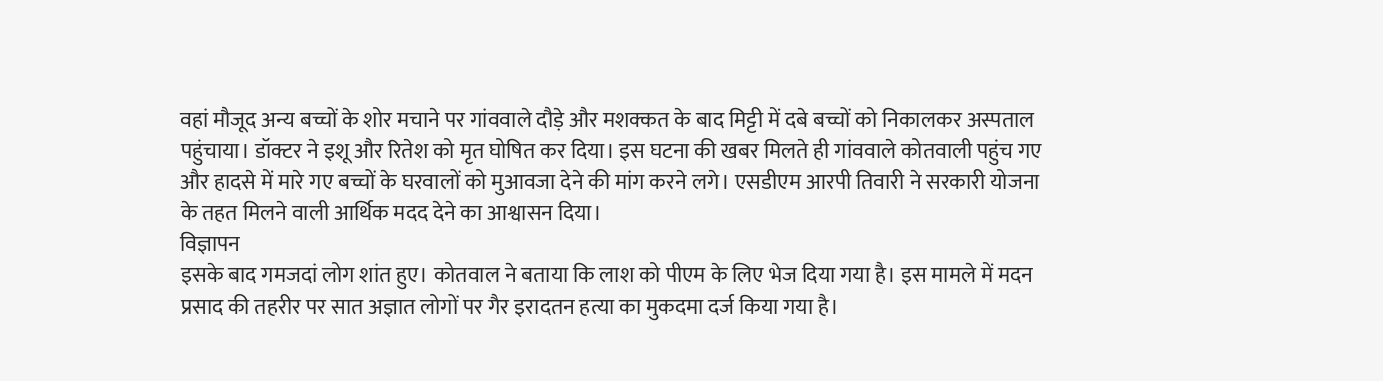वहां मौजूद अन्य बच्चों के शोर मचाने पर गांववाले दौड़े और मशक्कत के बाद मिट्टी में दबे बच्चों को निकालकर अस्पताल पहुंचाया। डॉक्टर ने इशू और रितेश को मृत घोषित कर दिया। इस घटना की खबर मिलते ही गांववाले कोतवाली पहुंच गए और हादसे में मारे गए बच्चों के घरवालों को मुआवजा देने की मांग करने लगे। एसडीएम आरपी तिवारी ने सरकारी योजना के तहत मिलने वाली आर्थिक मदद देने का आश्वासन दिया।
विज्ञापन
इसके बाद गमजदां लोग शांत हुए। कोतवाल ने बताया कि लाश को पीएम के लिए भेज दिया गया है। इस मामले में मदन प्रसाद की तहरीर पर सात अज्ञात लोगों पर गैर इरादतन हत्या का मुकदमा दर्ज किया गया है।